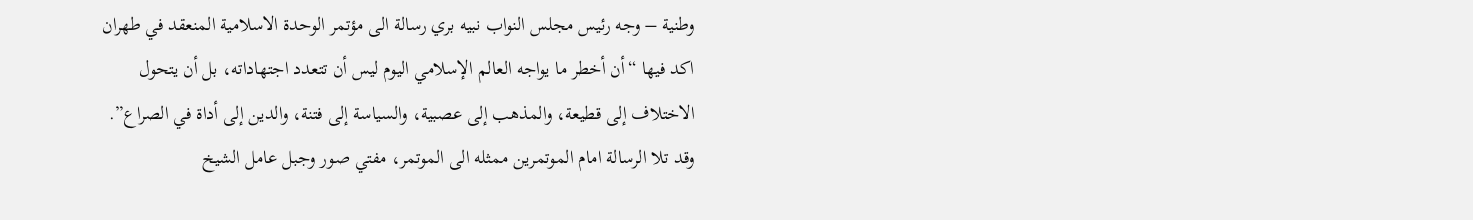وطنية – وجه رئيس مجلس النواب نبيه بري رسالة الى مؤتمر الوحدة الاسلامية المنعقد في طهران اكد فيها “أن أخطر ما يواجه العالم الإسلامي اليوم ليس أن تتعدد اجتهاداته، بل أن يتحول الاختلاف إلى قطيعة، والمذهب إلى عصبية، والسياسة إلى فتنة، والدين إلى أداة في الصراع”.
وقد تلا الرسالة امام الموتمرين ممثله الى الموتمر، مفتي صور وجبل عامل الشيخ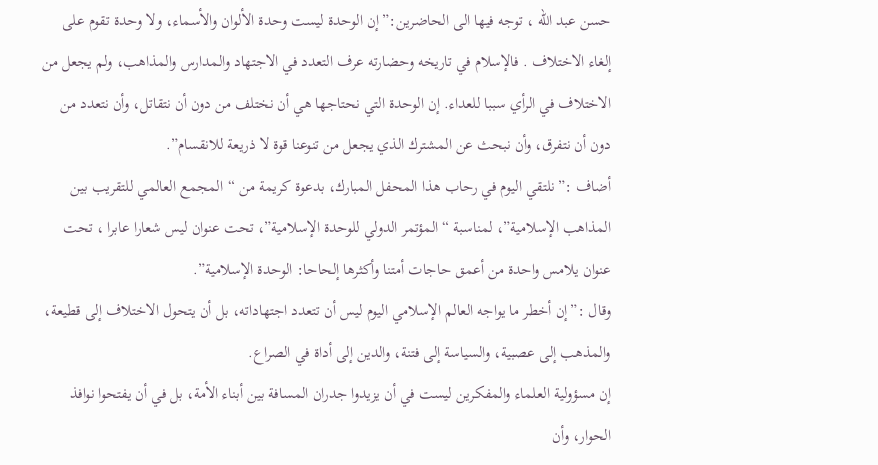حسن عبد الله ، توجه فيها الى الحاضرين:”إن الوحدة ليست وحدة الألوان والأسماء، ولا وحدة تقوم على إلغاء الاختلاف . فالإسلام في تاريخه وحضارته عرف التعدد في الاجتهاد والمدارس والمذاهب، ولم يجعل من الاختلاف في الرأي سببا للعداء. إن الوحدة التي نحتاجها هي أن نختلف من دون أن نتقاتل، وأن نتعدد من دون أن نتفرق، وأن نبحث عن المشترك الذي يجعل من تنوعنا قوة لا ذريعة للانقسام”.
أضاف :”نلتقي اليوم في رحاب هذا المحفل المبارك، بدعوة كريمة من “المجمع العالمي للتقريب بين المذاهب الإسلامية”، لمناسبة “المؤتمر الدولي للوحدة الإسلامية”، تحت عنوان ليس شعارا عابرا ، تحت عنوان يلامس واحدة من أعمق حاجات أمتنا وأكثرها إلحاحا: الوحدة الإسلامية”.
وقال :”إن أخطر ما يواجه العالم الإسلامي اليوم ليس أن تتعدد اجتهاداته، بل أن يتحول الاختلاف إلى قطيعة، والمذهب إلى عصبية، والسياسة إلى فتنة، والدين إلى أداة في الصراع.
إن مسؤولية العلماء والمفكرين ليست في أن يزيدوا جدران المسافة بين أبناء الأمة، بل في أن يفتحوا نوافذ الحوار، وأن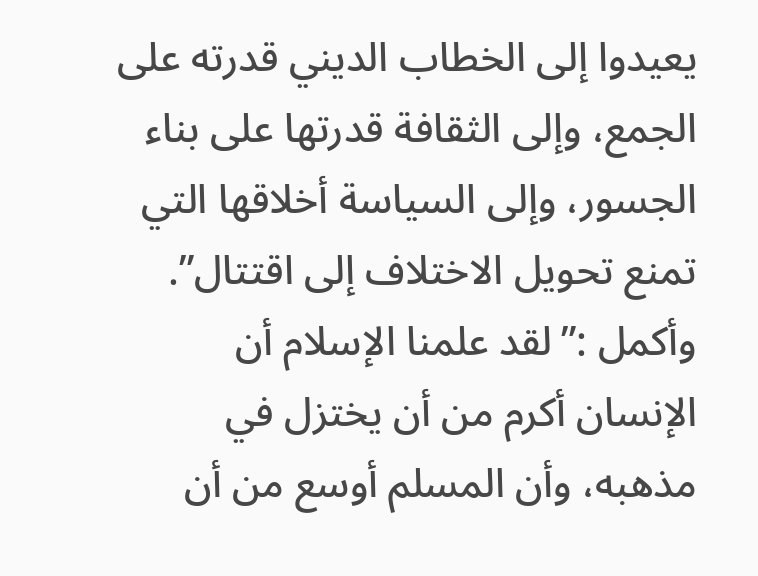يعيدوا إلى الخطاب الديني قدرته على الجمع، وإلى الثقافة قدرتها على بناء الجسور، وإلى السياسة أخلاقها التي تمنع تحويل الاختلاف إلى اقتتال”.
وأكمل :”لقد علمنا الإسلام أن الإنسان أكرم من أن يختزل في مذهبه، وأن المسلم أوسع من أن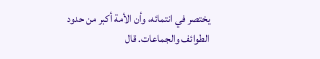يختصر في انتمائه، وأن الأمة أكبر من حدود الطوائف والجماعات. قال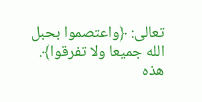تعالى: ﴿واعتصموا بحبل الله جميعا ولا تفرقوا﴾.
هذه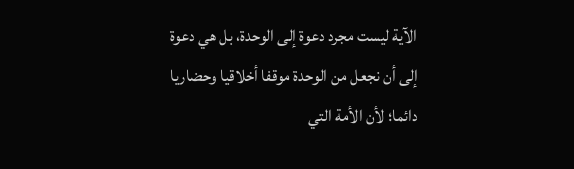الآية ليست مجرد دعوة إلى الوحدة، بل هي دعوة إلى أن نجعل من الوحدة موقفا أخلاقيا وحضاريا دائما؛ لأن الأمة التي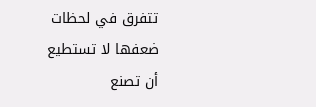تتفرق في لحظات ضعفها لا تستطيع أن تصنع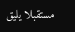مستقبلا يليق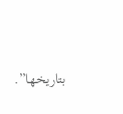بتاريخها”.